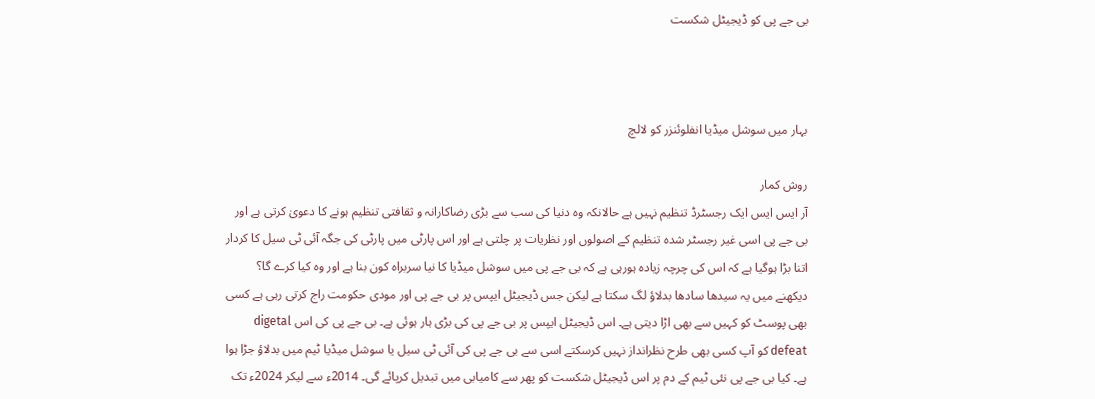بی جے پی کو ڈیجیٹل شکست



بہار میں سوشل میڈیا انفلوئنزر کو لالچ

روش کمار
آر ایس ایس ایک رجسٹرڈ تنظیم نہیں ہے حالانکہ وہ دنیا کی سب سے بڑی رضاکارانہ و ثقافتی تنظیم ہونے کا دعویٰ کرتی ہے اور بی جے پی اسی غیر رجسٹر شدہ تنظیم کے اصولوں اور نظریات پر چلتی ہے اور اس پارٹی میں پارٹی کی جگہ آئی ٹی سیل کا کردار اتنا بڑا ہوگیا ہے کہ اس کی چرچہ زیادہ ہورہی ہے کہ بی جے پی میں سوشل میڈیا کا نیا سربراہ کون بنا ہے اور وہ کیا کرے گا؟ دیکھنے میں یہ سیدھا سادھا بدلاؤ لگ سکتا ہے لیکن جس ڈیجیٹل ایپس پر بی جے پی اور مودی حکومت راج کرتی رہی ہے کسی بھی پوسٹ کو کہیں سے بھی اڑا دیتی ہے۔ اس ڈیجیٹل ایپس پر بی جے پی کی بڑی ہار ہوئی ہے۔ بی جے پی کی اس digetal defeat کو آپ کسی بھی طرح نظرانداز نہیں کرسکتے اسی سے بی جے پی کی آئی ٹی سیل یا سوشل میڈیا ٹیم میں بدلاؤ جڑا ہوا ہے۔ کیا بی جے پی نئی ٹیم کے دم پر اس ڈیجیٹل شکست کو پھر سے کامیابی میں تبدیل کرپائے گی۔ 2014ء سے لیکر 2024ء تک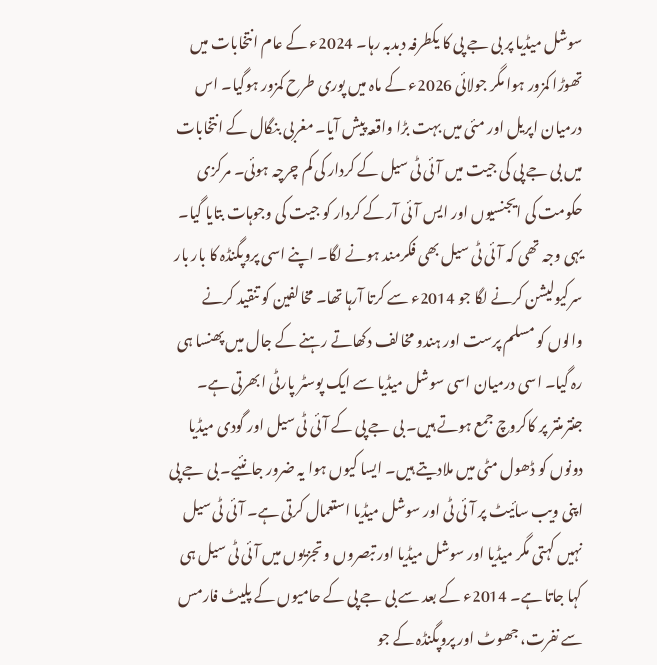سوشل میڈیا پر بی جے پی کا یکطرفہ دبدبہ رہا۔ 2024ء کے عام انتخابات میں تھوڑا کمزور ہوا مگر جولائی 2026ء کے ماہ میں پوری طرح کمزور ہوگیا۔ اس درمیان اپریل اور مئی میں بہت بڑا واقعہ پیش آیا۔ مغربی بنگال کے انتخابات میں بی جے پی کی جیت میں آئی ٹی سیل کے کردار کی کم چرچہ ہوئی۔ مرکزی حکومت کی ایجنسیوں اور ایس آئی آر کے کردار کو جیت کی وجوہات بتایا گیا۔ یہی وجہ تھی کہ آئی ٹی سیل بھی فکرمند ہونے لگا۔ اپنے اسی پروپگنڈہ کا بار بار سرکیولیشن کرنے لگا جو 2014ء سے کرتا آرہا تھا۔ مخالفین کو تنقید کرنے والوں کو مسلم پرست اور ہندو مخالف دکھاتے رہنے کے جال میں پھنسا ہی رہ گیا۔ اسی درمیان اسی سوشل میڈیا سے ایک پوسٹر پارٹی ابھرتی ہے۔ جنترمنتر پر کاکروچ جمع ہوتے ہیں۔ بی جے پی کے آئی ٹی سیل اور گودی میڈیا دونوں کو ڈھول مٹی میں ملادیتے ہیں۔ ایسا کیوں ہوا یہ ضرور جانئیے۔ بی جے پی اپنی ویب سائیٹ پر آئی ٹی اور سوشل میڈیا استعمال کرتی ہے۔ آئی ٹی سیل نہیں کہتی مگر میڈیا اور سوشل میڈیا اور تبصروں و تجزیوں میں آئی ٹی سیل ہی کہا جاتا ہے۔ 2014ء کے بعد سے بی جے پی کے حامیوں کے پلیٹ فارمس سے نفرت، جھوٹ اور پروپگنڈہ کے جو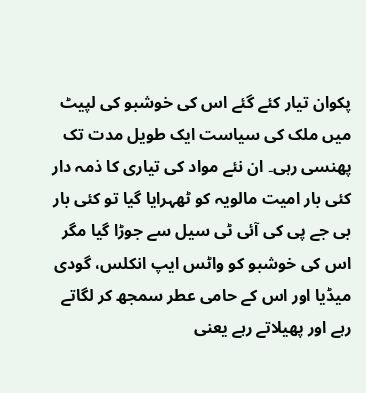پکوان تیار کئے گئے اس کی خوشبو کی لپیٹ میں ملک کی سیاست ایک طویل مدت تک پھنسی رہی۔ ان نئے مواد کی تیاری کا ذمہ دار کئی بار امیت مالویہ کو ٹھہرایا گیا تو کئی بار بی جے پی کی آئی ٹی سیل سے جوڑا گیا مگر اس کی خوشبو کو واٹس ایپ انکلس، گودی میڈیا اور اس کے حامی عطر سمجھ کر لگاتے رہے اور پھیلاتے رہے یعنی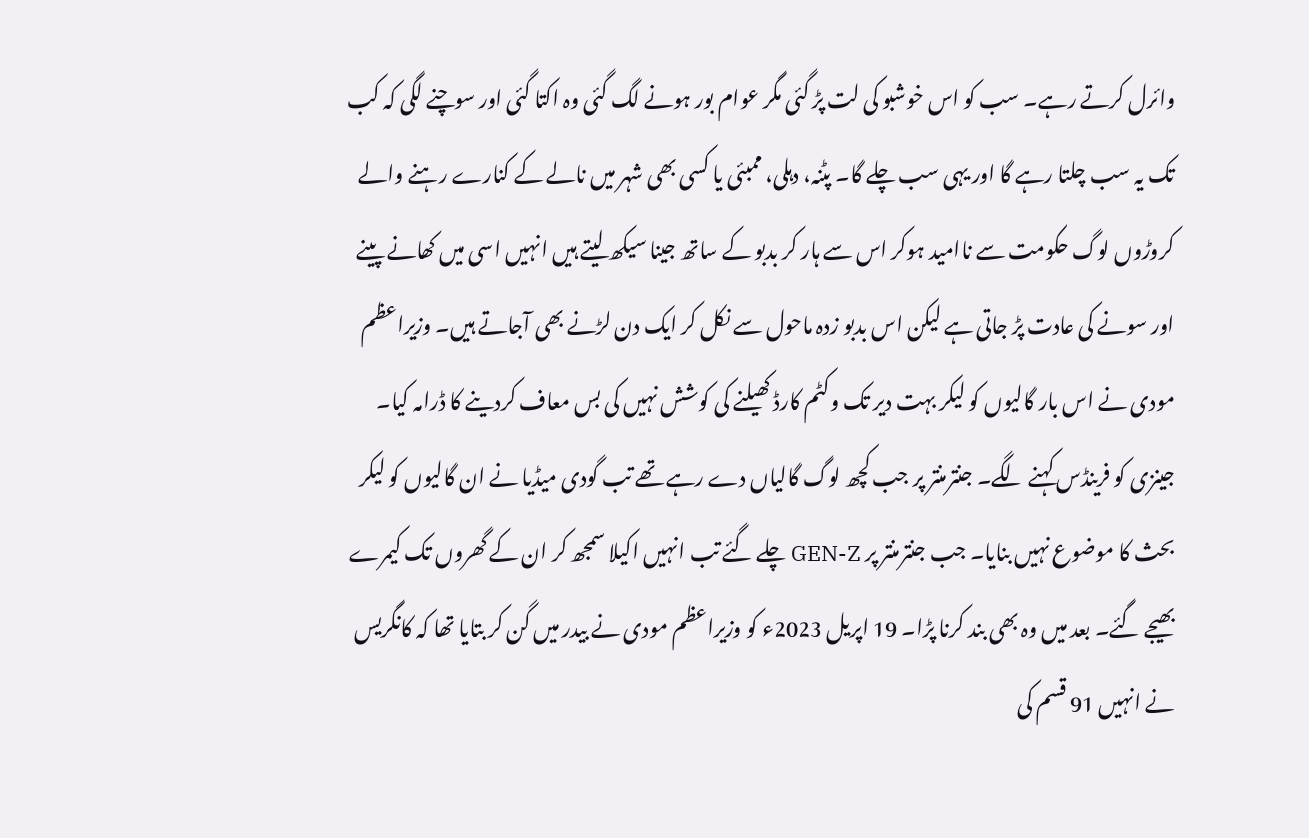وائرل کرتے رہے۔ سب کو اس خوشبو کی لت پڑ گئی مگر عوام بور ہونے لگ گئی وہ اکتا گئی اور سوچنے لگی کہ کب تک یہ سب چلتا رہے گا اور یہی سب چلے گا۔ پٹنہ، دہلی، ممبئی یا کسی بھی شہر میں نالے کے کنارے رہنے والے کروڑوں لوگ حکومت سے ناامید ہوکر اس سے ہار کر بدبو کے ساتھ جینا سیکھ لیتے ہیں انہیں اسی میں کھانے پینے اور سونے کی عادت پڑ جاتی ہے لیکن اس بدبو زدہ ماحول سے نکل کر ایک دن لڑنے بھی آجاتے ہیں۔ وزیراعظم مودی نے اس بار گالیوں کو لیکر بہت دیر تک وکٹم کارڈ کھیلنے کی کوشش نہیں کی بس معاف کردینے کا ڈرامہ کیا۔ جینزی کو فرینڈس کہنے لگے۔ جنترمنتر پر جب کچھ لوگ گالیاں دے رہے تھے تب گودی میڈیا نے ان گالیوں کو لیکر بحث کا موضوع نہیں بنایا۔ جب جنترمنتر پر GEN-Z چلے گئے تب انہیں اکیلا سمجھ کر ان کے گھروں تک کیمرے بھیجے گئے۔ بعد میں وہ بھی بند کرنا پڑا۔ 19 اپریل 2023ء کو وزیراعظم مودی نے بیدر میں گن کر بتایا تھا کہ کانگریس نے انہیں 91 قسم کی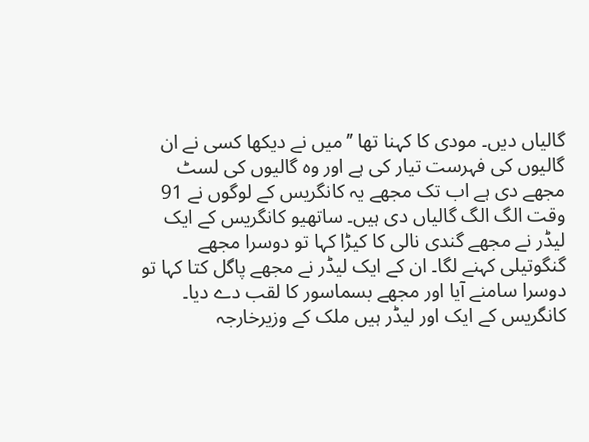گالیاں دیں۔ مودی کا کہنا تھا ’’میں نے دیکھا کسی نے ان گالیوں کی فہرست تیار کی ہے اور وہ گالیوں کی لسٹ مجھے دی ہے اب تک مجھے یہ کانگریس کے لوگوں نے 91 وقت الگ الگ گالیاں دی ہیں۔ ساتھیو کانگریس کے ایک لیڈر نے مجھے گندی نالی کا کیڑا کہا تو دوسرا مجھے گنگوتیلی کہنے لگا۔ ان کے ایک لیڈر نے مجھے پاگل کتا کہا تو دوسرا سامنے آیا اور مجھے بسماسور کا لقب دے دیا۔ کانگریس کے ایک اور لیڈر ہیں ملک کے وزیرخارجہ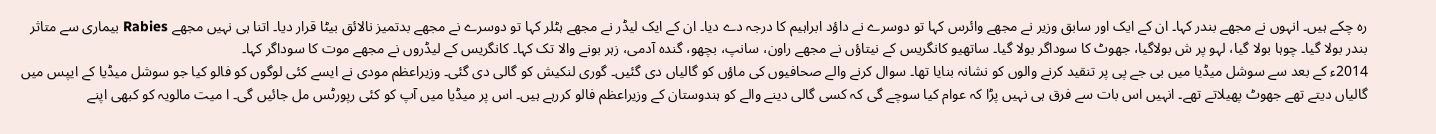رہ چکے ہیں۔ انہوں نے مجھے بندر کہا۔ ان کے ایک اور سابق وزیر نے مجھے وائرس کہا تو دوسرے نے داؤد ابراہیم کا درجہ دے دیا۔ ان کے ایک لیڈر نے مجھے ہٹلر کہا تو دوسرے نے مجھے بدتمیز نالائق بیٹا قرار دیا۔ اتنا ہی نہیں مجھے Rabies بیماری سے متاثر بندر بولا گیا۔ چوہا بولا گیا، لہو پر ش بولاگیا، جھوٹ کا سوداگر بولا گیا۔ ساتھیو کانگریس کے نیتاؤں نے مجھے راون، سانپ، بچھو، گندہ آدمی، زہر بونے والا تک کہا۔ کانگریس کے لیڈروں نے مجھے موت کا سوداگر کہا۔
2014ء کے بعد سے سوشل میڈیا میں بی جے پی پر تنقید کرنے والوں کو نشانہ بنایا تھا۔ سوال کرنے والے صحافیوں کی ماؤں کو گالیاں دی گئیں۔ گوری لنکیش کو گالی دی گئی۔ وزیراعظم مودی نے ایسے کئی لوگوں کو فالو کیا جو سوشل میڈیا کے ایپس میں گالیاں دیتے تھے جھوٹ پھیلاتے تھے۔ انہیں اس بات سے فرق ہی نہیں پڑا کہ عوام کیا سوچے گی کہ کسی گالی دینے والے کو ہندوستان کے وزیراعظم فالو کررہے ہیں۔ اس پر میڈیا میں آپ کو کئی رپورٹس مل جائیں گی۔ ا میت مالویہ کو کبھی اپنے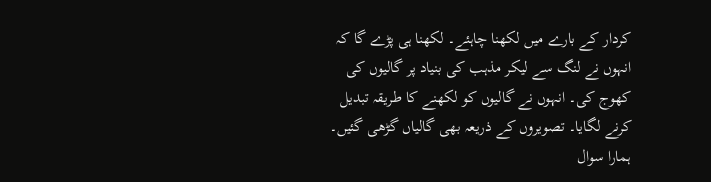کردار کے بارے میں لکھنا چاہئے۔ لکھنا ہی پڑے گا کہ انہوں نے لنگ سے لیکر مذہب کی بنیاد پر گالیوں کی کھوج کی۔ انہوں نے گالیوں کو لکھنے کا طریقہ تبدیل کرنے لگایا۔ تصویروں کے ذریعہ بھی گالیاں گڑھی گئیں۔ ہمارا سوال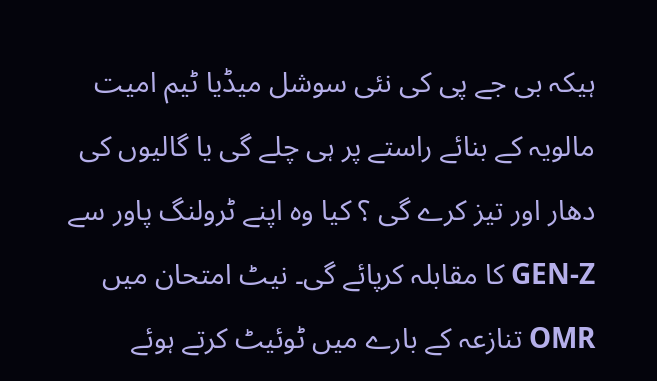ہیکہ بی جے پی کی نئی سوشل میڈیا ٹیم امیت مالویہ کے بنائے راستے پر ہی چلے گی یا گالیوں کی دھار اور تیز کرے گی ؟ کیا وہ اپنے ٹرولنگ پاور سے GEN-Z کا مقابلہ کرپائے گی۔ نیٹ امتحان میں OMR تنازعہ کے بارے میں ٹوئیٹ کرتے ہوئے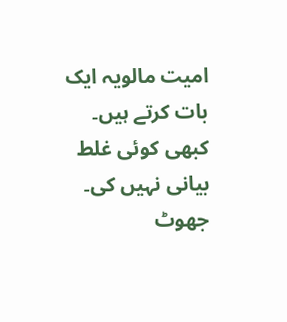امیت مالویہ ایک بات کرتے ہیں۔ کبھی کوئی غلط بیانی نہیں کی۔ جھوٹ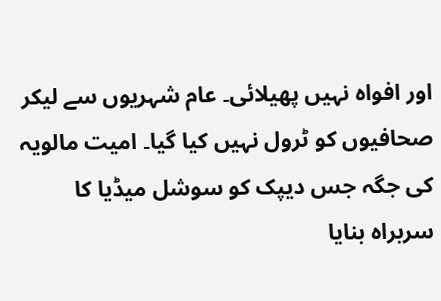اور افواہ نہیں پھیلائی۔ عام شہریوں سے لیکر صحافیوں کو ٹرول نہیں کیا گیا۔ امیت مالویہ کی جگہ جس دیپک کو سوشل میڈیا کا سربراہ بنایا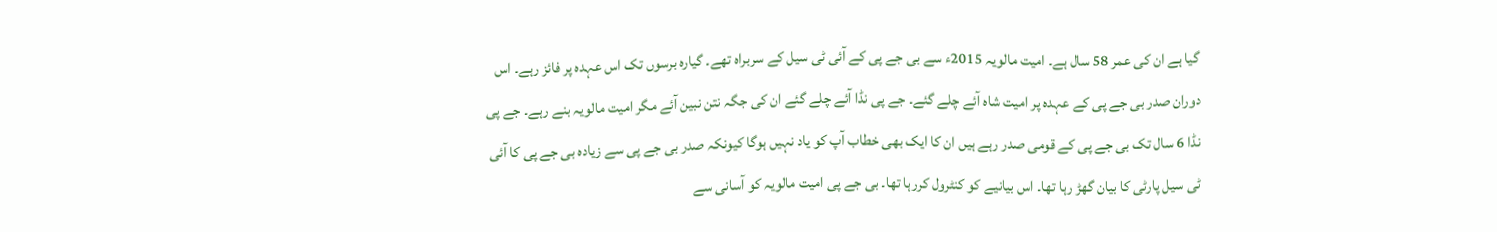گیا ہے ان کی عمر 58 سال ہے۔ امیت مالویہ 2015ء سے بی جے پی کے آئی ٹی سیل کے سربراہ تھے۔ گیارہ برسوں تک اس عہدہ پر فائز رہے۔ اس دوران صدر بی جے پی کے عہدہ پر امیت شاہ آئے چلے گئے۔ جے پی نڈا آئے چلے گئے ان کی جگہ نتن نبین آئے مگر امیت مالویہ بنے رہے۔ جے پی نڈا 6 سال تک بی جے پی کے قومی صدر رہے ہیں ان کا ایک بھی خطاب آپ کو یاد نہیں ہوگا کیونکہ صدر بی جے پی سے زیادہ بی جے پی کا آئی ٹی سیل پارٹی کا بیان گھڑ رہا تھا۔ اس بیانیے کو کنٹرول کررہا تھا۔ بی جے پی امیت مالویہ کو آسانی سے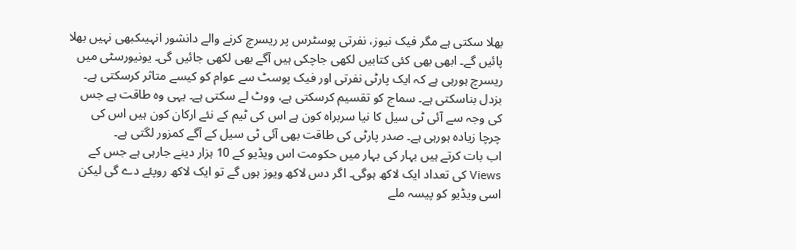بھلا سکتی ہے مگر فیک نیوز، نفرتی پوسٹرس پر ریسرچ کرنے والے دانشور انہیںکبھی نہیں بھلا پائیں گے۔ ابھی بھی کئی کتابیں لکھی جاچکی ہیں آگے بھی لکھی جائیں گی۔ یونیورسٹی میں ریسرچ ہورہی ہے کہ ایک پارٹی نفرتی اور فیک پوسٹ سے عوام کو کیسے متاثر کرسکتی ہے۔ بزدل بناسکتی ہے۔ سماج کو تقسیم کرسکتی ہے، ووٹ لے سکتی ہے۔ یہی وہ طاقت ہے جس کی وجہ سے آئی ٹی سیل کا نیا سربراہ کون ہے اس کی ٹیم کے نئے ارکان کون ہیں اس کی چرچا زیادہ ہورہی ہے۔ صدر پارٹی کی طاقت بھی آئی ٹی سیل کے آگے کمزور لگتی ہے۔
اب بات کرتے ہیں بہار کی بہار میں حکومت اس ویڈیو کے 10 ہزار دینے جارہی ہے جس کے Views کی تعداد ایک لاکھ ہوگی۔ اگر دس لاکھ ویوز ہوں گے تو ایک لاکھ روپئے دے گی لیکن اسی ویڈیو کو پیسہ ملے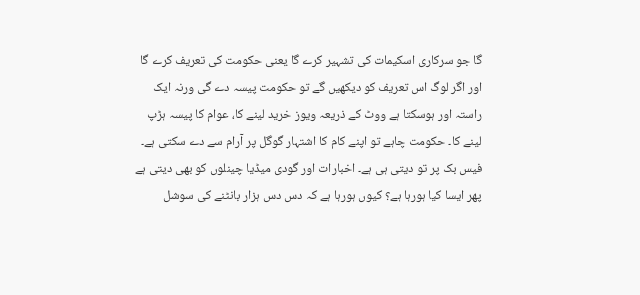گا جو سرکاری اسکیمات کی تشہیر کرے گا یعنی حکومت کی تعریف کرے گا اور اگر لوگ اس تعریف کو دیکھیں گے تو حکومت پیسہ دے گی ورنہ ایک راستہ اور ہوسکتا ہے ووٹ کے ذریعہ ویوز خرید لینے کا، عوام کا پیسہ ہڑپ لینے کا۔ حکومت چاہے تو اپنے کام کا اشتہار گوگل پر آرام سے دے سکتی ہے۔ فیس بک پر تو دیتی ہی ہے۔ اخبارات اور گودی میڈیا چینلوں کو بھی دیتی ہے پھر ایسا کیا ہورہا ہے؟ کیوں ہورہا ہے کہ دس دس ہزار بانٹنے کی سوشل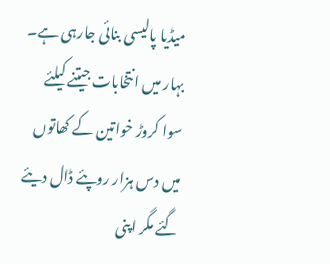میڈیا پالیسی بنائی جارہی ہے۔ بہار میں انتخابات جیتنے کیلئے سوا کروڑ خواتین کے کھاتوں میں دس ہزار روپئے ڈال دیئے گئے مگر اپنی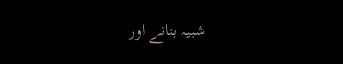شبیہ بنانے اور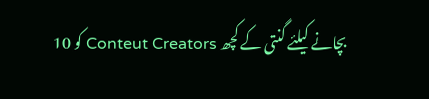بچانے کیلئے گنتی کے کچھ Conteut Creators کو 10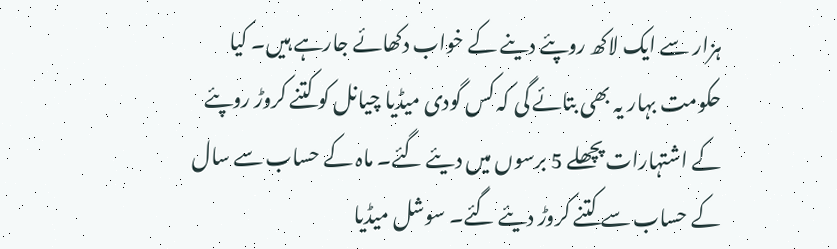ہزار سے ایک لاکھ روپئے دینے کے خواب دکھائے جارہے ہیں۔ کیا حکومت بہار یہ بھی بتائے گی کہ کس گودی میڈیا چیانل کو کتنے کروڑ روپئے کے اشتہارات پچھلے 5 برسوں میں دیئے گئے۔ ماہ کے حساب سے سال کے حساب سے کتنے کروڑ دیئے گئے۔ سوشل میڈیا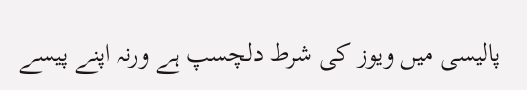پالیسی میں ویوز کی شرط دلچسپ ہے ورنہ اپنے پیسے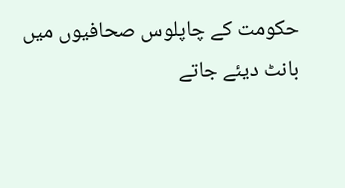حکومت کے چاپلوس صحافیوں میں بانٹ دیئے جاتے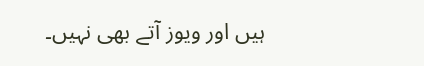ہیں اور ویوز آتے بھی نہیں۔